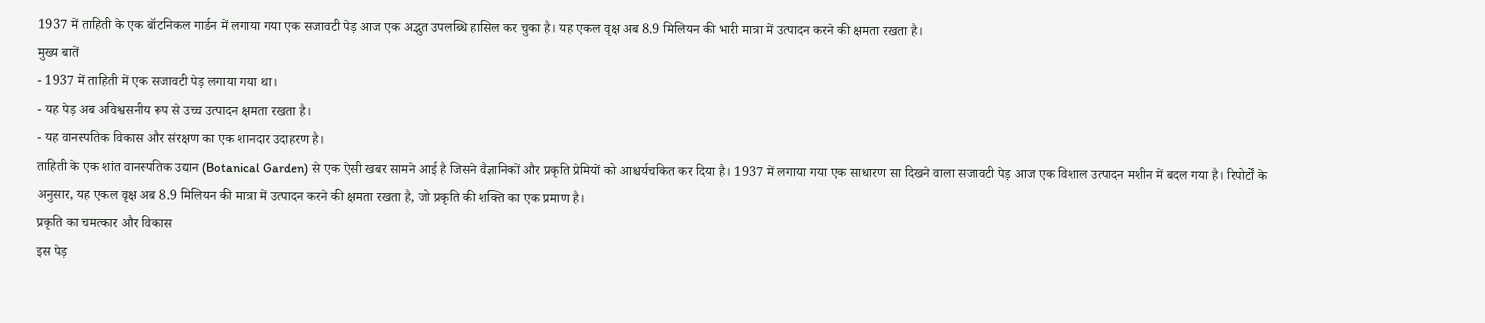1937 में ताहिती के एक बॉटनिकल गार्डन में लगाया गया एक सजावटी पेड़ आज एक अद्भुत उपलब्धि हासिल कर चुका है। यह एकल वृक्ष अब 8.9 मिलियन की भारी मात्रा में उत्पादन करने की क्षमता रखता है।
मुख्य बातें
- 1937 में ताहिती में एक सजावटी पेड़ लगाया गया था।
- यह पेड़ अब अविश्वसनीय रूप से उच्च उत्पादन क्षमता रखता है।
- यह वानस्पतिक विकास और संरक्षण का एक शानदार उदाहरण है।
ताहिती के एक शांत वानस्पतिक उद्यान (Botanical Garden) से एक ऐसी खबर सामने आई है जिसने वैज्ञानिकों और प्रकृति प्रेमियों को आश्चर्यचकित कर दिया है। 1937 में लगाया गया एक साधारण सा दिखने वाला सजावटी पेड़ आज एक विशाल उत्पादन मशीन में बदल गया है। रिपोर्टों के अनुसार, यह एकल वृक्ष अब 8.9 मिलियन की मात्रा में उत्पादन करने की क्षमता रखता है, जो प्रकृति की शक्ति का एक प्रमाण है।
प्रकृति का चमत्कार और विकास
इस पेड़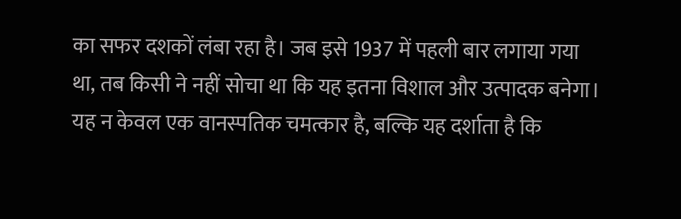का सफर दशकों लंबा रहा है। जब इसे 1937 में पहली बार लगाया गया था, तब किसी ने नहीं सोचा था कि यह इतना विशाल और उत्पादक बनेगा। यह न केवल एक वानस्पतिक चमत्कार है, बल्कि यह दर्शाता है कि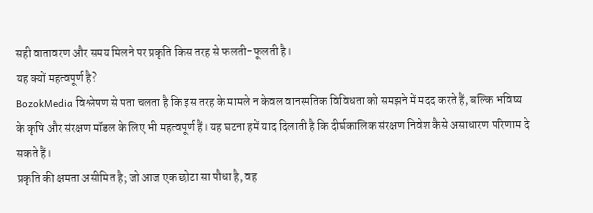सही वातावरण और समय मिलने पर प्रकृति किस तरह से फलती-फूलती है।
यह क्यों महत्वपूर्ण है?
BozokMedia विश्लेषण से पता चलता है कि इस तरह के मामले न केवल वानस्पतिक विविधता को समझने में मदद करते हैं, बल्कि भविष्य के कृषि और संरक्षण मॉडल के लिए भी महत्वपूर्ण हैं। यह घटना हमें याद दिलाती है कि दीर्घकालिक संरक्षण निवेश कैसे असाधारण परिणाम दे सकते हैं।
प्रकृति की क्षमता असीमित है; जो आज एक छोटा सा पौधा है, वह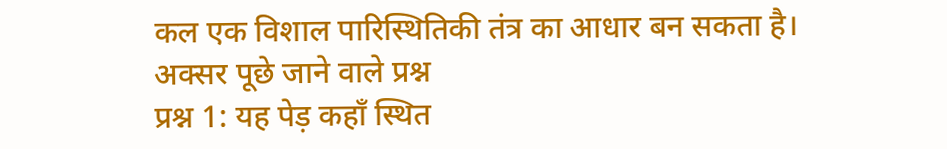कल एक विशाल पारिस्थितिकी तंत्र का आधार बन सकता है।
अक्सर पूछे जाने वाले प्रश्न
प्रश्न 1: यह पेड़ कहाँ स्थित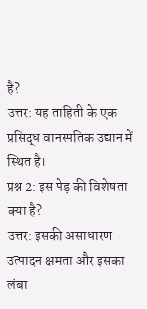है?
उत्तर: यह ताहिती के एक प्रसिद्ध वानस्पतिक उद्यान में स्थित है।
प्रश्न 2: इस पेड़ की विशेषता क्या है?
उत्तर: इसकी असाधारण उत्पादन क्षमता और इसका लंबा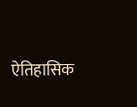ऐतिहासिक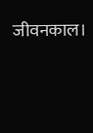जीवनकाल।